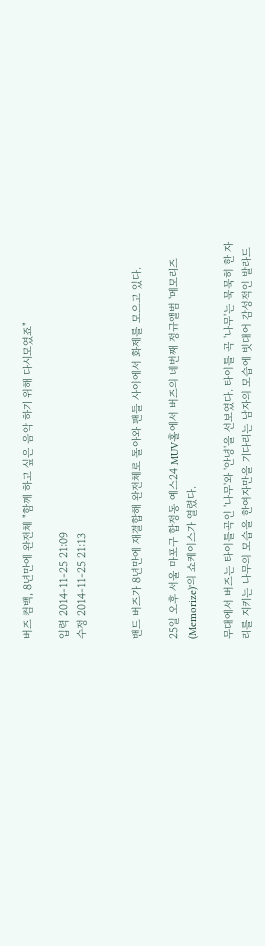버즈 컴백, 8년만에 완전체 "함께 하고 싶은 음악 하기 위해 다시모였죠"

입력 2014-11-25 21:09
수정 2014-11-25 21:13


밴드 버즈가 8년만에 재결합해 완전체로 돌아와 팬들 사이에서 화제를 모으고 있다.

25일 오후 서울 마포구 합정동 예스24 MUV홀에서 버즈의 네번째 정규앨범 '메모리즈(Memorize)'의 쇼케이스가 열렸다.

무대에서 버즈는 타이틀곡인 '나무'와 '안녕'을 선보였다. 타이틀 곡 '나무'는 묵묵히 한 자리를 지키는 나무의 모습을 한여자만을 기다리는 남자의 모습에 빗대어 감성적인 발라드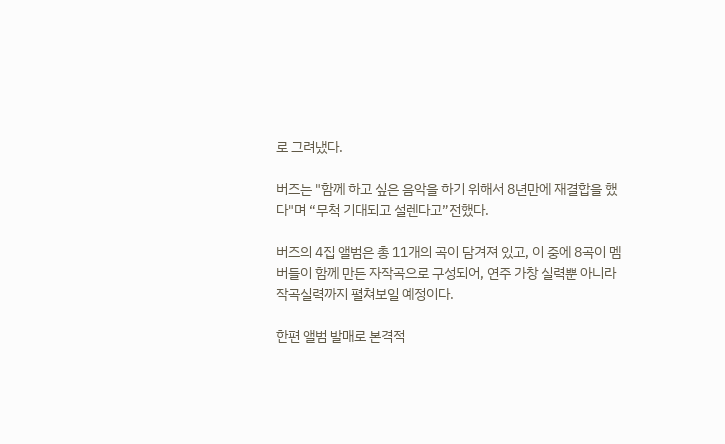로 그려냈다.

버즈는 "함께 하고 싶은 음악을 하기 위해서 8년만에 재결합을 했다"며 “무척 기대되고 설렌다고”전했다.

버즈의 4집 앨범은 총 11개의 곡이 담겨져 있고, 이 중에 8곡이 멤버들이 함께 만든 자작곡으로 구성되어, 연주 가창 실력뿐 아니라 작곡실력까지 펼쳐보일 예정이다.

한편 앨범 발매로 본격적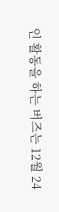인 활동을 하는 버즈는 12월 24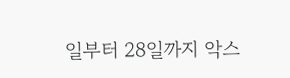일부터 28일까지 악스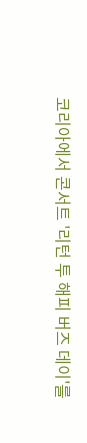코리아에서 콘서트 '리턴 투 해피 버즈 데이'를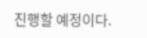진행할 예정이다.